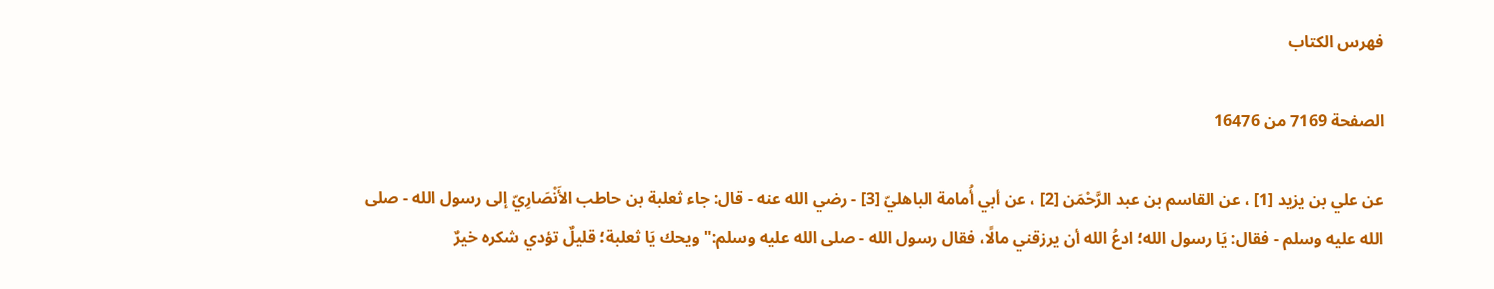فهرس الكتاب

الصفحة 7169 من 16476

عن علي بن يزيد [1] ، عن القاسم بن عبد الرَّحْمَن [2] ، عن أبي أُمامة الباهليّ [3] - رضي الله عنه - قال: جاء ثعلبة بن حاطب الأَنْصَارِيّ إلى رسول الله - صلى الله عليه وسلم - فقال: يَا رسول الله؛ ادعُ الله أن يرزقني مالًا، فقال رسول الله - صلى الله عليه وسلم:"ويحك يَا ثعلبة؛ قليلٌ تؤدي شكره خيرٌ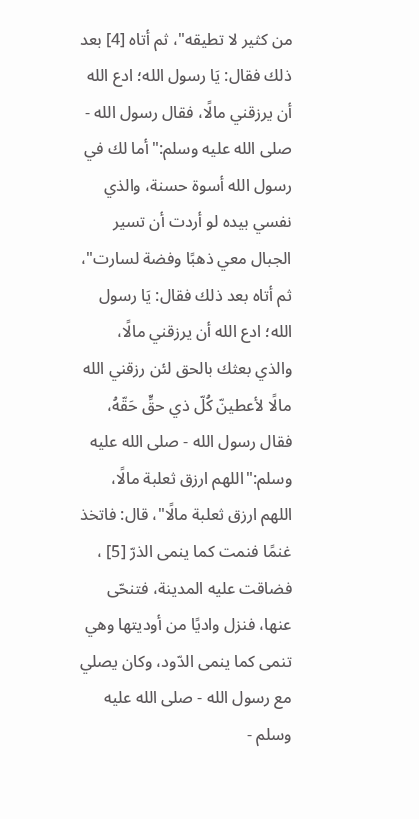من كثير لا تطيقه"، ثم أتاه [4] بعد ذلك فقال: يَا رسول الله؛ ادع الله أن يرزقني مالًا، فقال رسول الله - صلى الله عليه وسلم:"أما لك في رسول الله أسوة حسنة، والذي نفسي بيده لو أردت أن تسير الجبال معي ذهبًا وفضة لسارت"، ثم أتاه بعد ذلك فقال: يَا رسول الله؛ ادع الله أن يرزقني مالًا، والذي بعثك بالحق لئن رزقني الله مالًا لأعطينّ كُلّ ذي حقٍّ حَقّهُ، فقال رسول الله - صلى الله عليه وسلم:"اللهم ارزق ثعلبة مالًا، اللهم ارزق ثعلبة مالًا"، قال: فاتخذ غنمًا فنمت كما ينمى الذرّ [5] ، فضاقت عليه المدينة، فتنحّى عنها، فنزل واديًا من أوديتها وهي تنمى كما ينمى الدّود، وكان يصلي مع رسول الله - صلى الله عليه وسلم -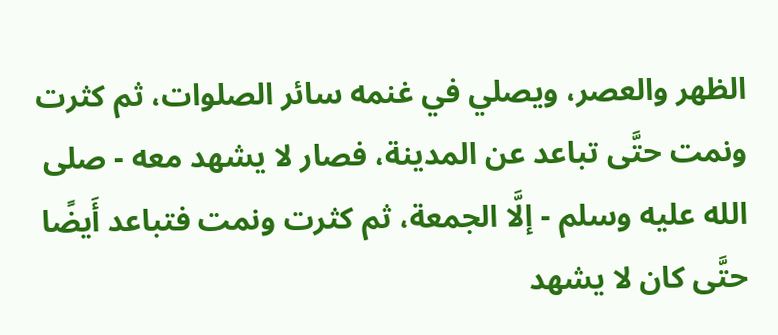الظهر والعصر، ويصلي في غنمه سائر الصلوات، ثم كثرت ونمت حتَّى تباعد عن المدينة، فصار لا يشهد معه - صلى الله عليه وسلم - إلَّا الجمعة، ثم كثرت ونمت فتباعد أَيضًا حتَّى كان لا يشهد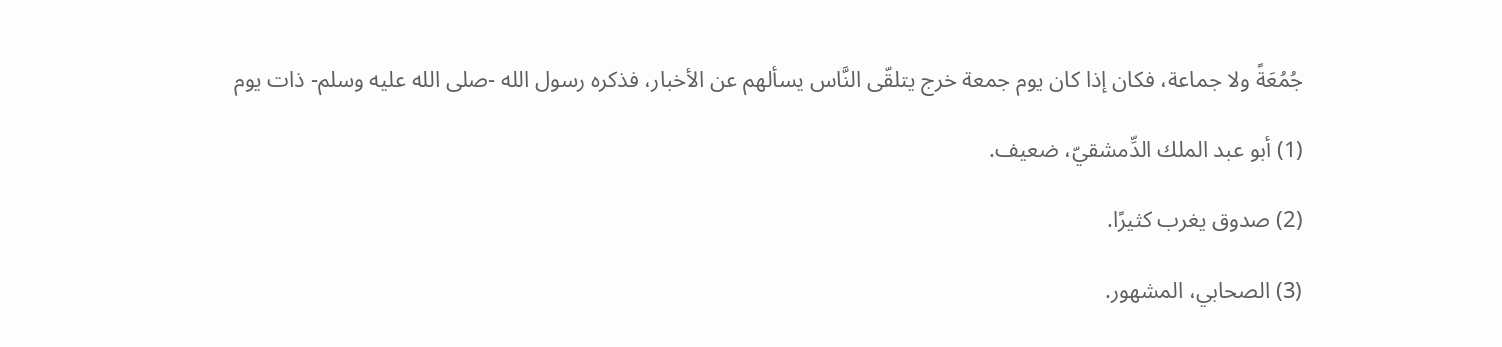جُمُعَةً ولا جماعة، فكان إذا كان يوم جمعة خرج يتلقّى النَّاس يسألهم عن الأخبار، فذكره رسول الله -صلى الله عليه وسلم- ذات يوم

(1) أبو عبد الملك الدِّمشقيّ، ضعيف.

(2) صدوق يغرب كثيرًا.

(3) الصحابي، المشهور.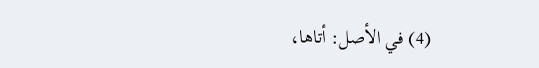(4) في الأصل: أتاها،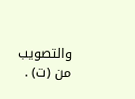والتصويب من (ت) .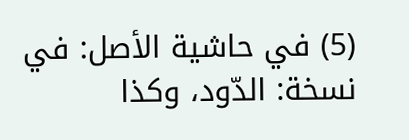(5) في حاشية الأصل: في نسخة: الدّود، وكذا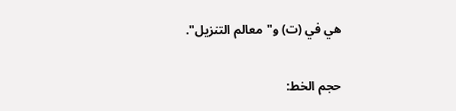هي في (ت) و"معالم التنزيل".

حجم الخط: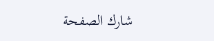شارك الصفحة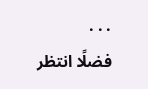. . .
فضلًا انتظر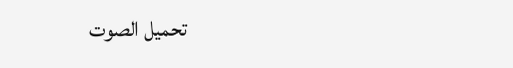تحميل الصوت